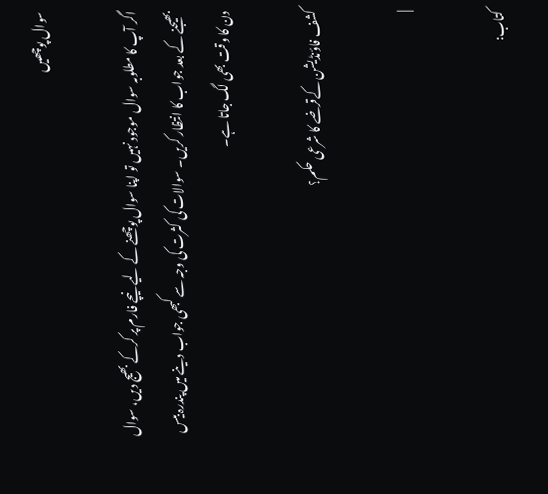سوال پوچھیں

اگر آپ کا مطلوبہ سوال موجود نہیں تو اپنا سوال پوچھنے کے لیے نیچے فارم پر کرکے بھیج دیں، سوال بھیجنے کے بعد جواب کا انتظار کریں۔ سوالات کی کثرت کی وجہ سے کبھی جواب دینے میں پندرہ بیس دن کا وقت بھی لگ جاتا ہے۔

کشف فاؤنڈیشن کےقرضے کا شرعی حکم؟

|

کتاب: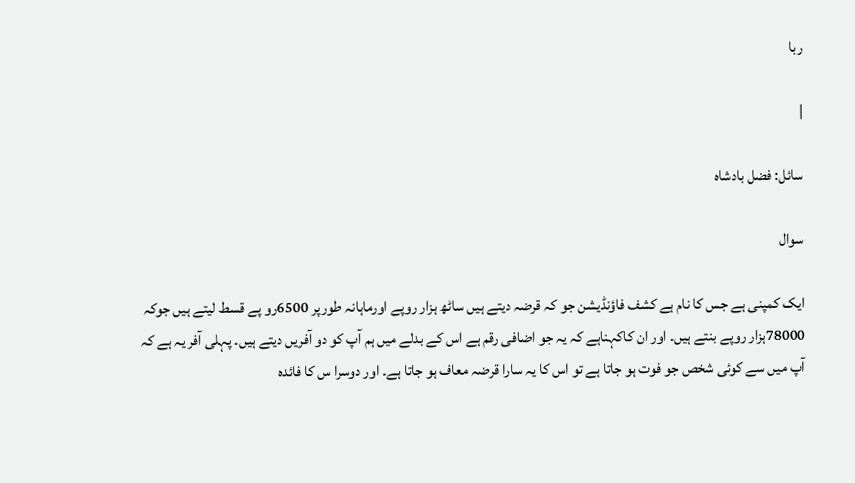ربا

|

سائل: فضل بادشاہ

سوال

ایک کمپنی ہے جس کا نام ہے کشف فاؤنڈیشن جو کہ قرضہ دیتے ہیں ساٹھ ہزار روپے اورماہانہ طورپر 6500رو پے قسط لیتے ہیں جوکہ 78000ہزار روپے بنتے ہیں۔ اور ان کاکہناہے کہ یہ جو اضافی رقم ہے اس کے بدلے میں ہم آپ کو دو آفریں دیتے ہیں۔ پہلی آفر یہ ہے کہ آپ میں سے کوئی شخص جو فوت ہو جاتا ہے تو اس کا یہ سارا قرضہ معاف ہو جاتا ہے۔ اور دوسرا س کا فائدہ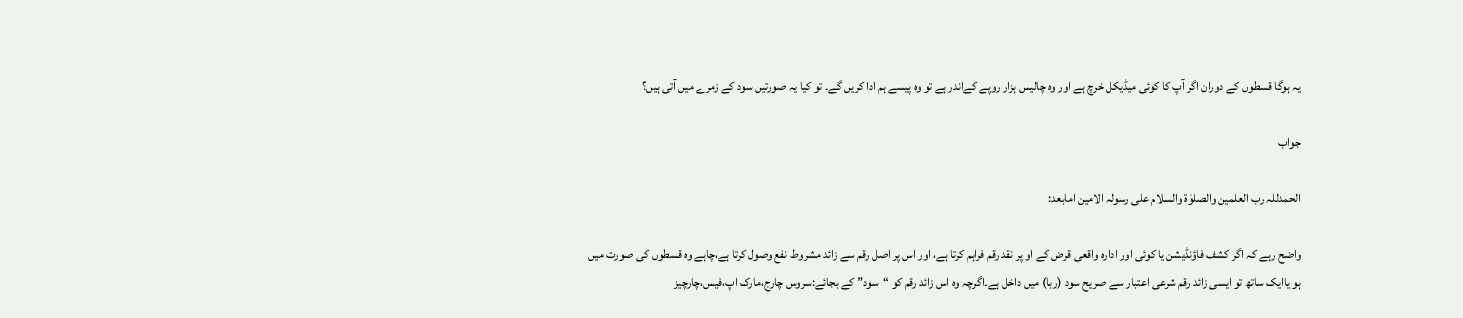یہ ہوگا قسطوں کے دوران اگر آپ کا کوئی میڈیکل خرچ ہے اور وہ چالیس ہزار روپے کےاندر ہے تو وہ پیسے ہم ادا کریں گے۔ تو کیا یہ صورتیں سود کے زمرے میں آتی ہیں؟

جواب

الحمدللہ رب العلمین والصلوٰۃ والسلام علی رسولہ الامین امابعد:

واضح رہے کہ اگر کشف فاؤنڈیشن یا کوئی اور ادارہ واقعی قرض کے او پر نقد رقم فراہم کرتا ہے، اور اس پر اصل رقم سے زائد مشروط نفع وصول کرتا ہے،چاہے وہ قسطوں کی صورت میں ہو یاایک ساتھ تو ایسی زائد رقم شرعی اعتبار سے صریح سود (ربا) میں داخل ہے۔اگرچہ وہ اس زائد رقم کو “سود” کے بجائے:سروس چارج،مارک اپ،فیس،چارچیز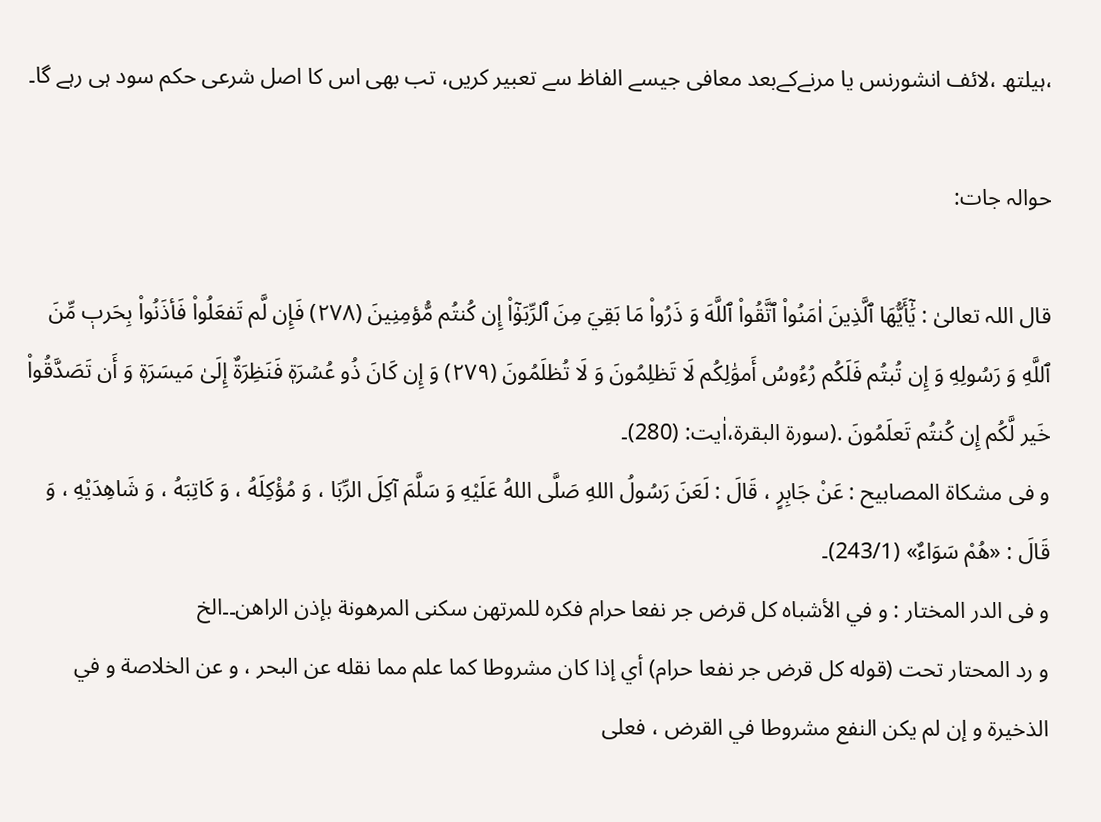،ہیلتھ ،لائف انشورنس یا مرنےکےبعد معافی جیسے الفاظ سے تعبیر کریں، تب بھی اس کا اصل شرعی حکم سود ہی رہے گا۔

حوالہ جات:

قال اللہ تعالیٰ : یَٰٓأَيُّهَا ٱلَّذِينَ اٰمَنُواْ ٱتَّقُواْ ٱللَّهَ وَ ذَرُواْ مَا بَقِيَ مِنَ ٱلرِّبَوٰٓاْ إِن كُنتُم مُّؤمِنِينَ (٢٧٨) فَإِن لَّم تَفعَلُواْ فَأذَنُواْ بِحَربٖ مِّنَ ٱللَّهِ وَ رَسُولِهِ وَ إِن تُبتُم فَلَكُم رُءُوسُ أَموَٰلِكُم لَا تَظلِمُونَ وَ لَا تُظلَمُونَ (٢٧٩) وَ إِن كَانَ ذُو عُسۡرَةٖ فَنَظِرَةٌ إِلَىٰ مَيسَرَةٖ وَ أَن تَصَدَّقُواْ خَير لَّكُم إِن كُنتُم تَعلَمُونَ .(سورۃ البقرۃ،اٰیت: (280)۔
و فی مشکاۃ المصابیح : عَنْ جَابِرٍ ، قَالَ : لَعَنَ رَسُولُ اللهِ صَلَّى اللهُ عَلَيْهِ وَ سَلَّمَ آكِلَ الرِّبَا ، وَ مُؤْكِلَهُ ، وَ كَاتِبَهُ ، وَ شَاهِدَيْهِ ، وَ قَالَ : «هُمْ سَوَاءٌ» (243/1)۔
و فی الدر المختار : و في الأشباه ‌كل ‌قرض ‌جر نفعا حرام فكره للمرتهن سكنى المرهونة بإذن الراهن۔۔الخ
و رد المحتار تحت (قوله ‌كل ‌قرض ‌جر نفعا حرام) أي إذا كان مشروطا كما علم مما نقله عن البحر ، و عن الخلاصة و في الذخيرة و إن لم يكن النفع مشروطا في القرض ، فعلى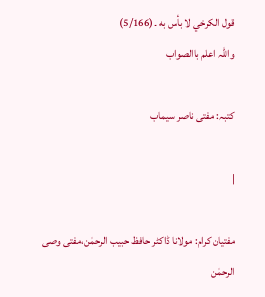قول الكرخي لا بأس به ۔(5/166)
واللہ اعلم باالصواب

کتبہ: مفتی ناصر سیماب

|

مفتیان کرام: مولانا ڈاکٹر حافظ حبیب الرحمٰن،مفتی وصی الرحمٰن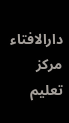دارالافتاء مرکز تعلیم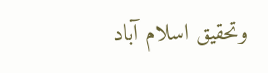وتحقیق اسلام آباد